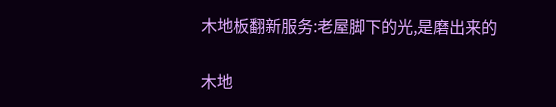木地板翻新服务:老屋脚下的光,是磨出来的

木地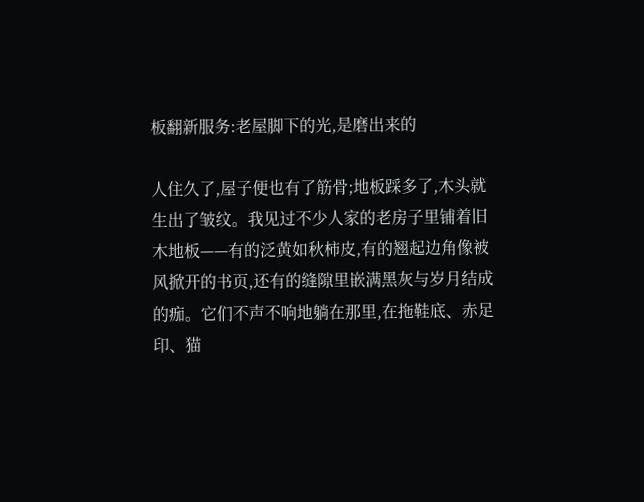板翻新服务:老屋脚下的光,是磨出来的

人住久了,屋子便也有了筋骨;地板踩多了,木头就生出了皱纹。我见过不少人家的老房子里铺着旧木地板——有的泛黄如秋柿皮,有的翘起边角像被风掀开的书页,还有的缝隙里嵌满黑灰与岁月结成的痂。它们不声不响地躺在那里,在拖鞋底、赤足印、猫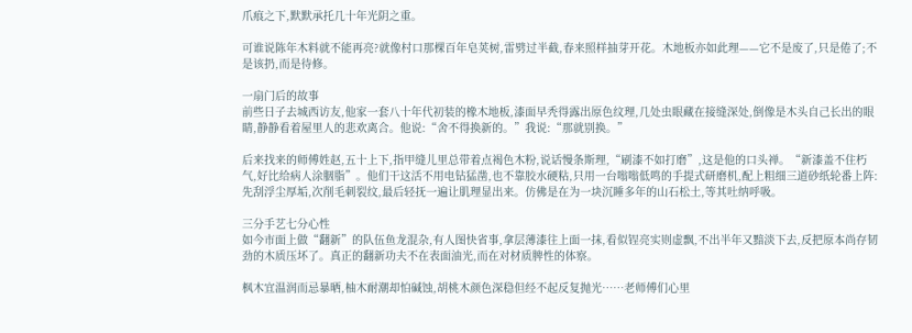爪痕之下,默默承托几十年光阴之重。

可谁说陈年木料就不能再亮?就像村口那棵百年皂荚树,雷劈过半截,春来照样抽芽开花。木地板亦如此理——它不是废了,只是倦了;不是该扔,而是待修。

一扇门后的故事
前些日子去城西访友,他家一套八十年代初装的橡木地板,漆面早秃得露出原色纹理,几处虫眼藏在接缝深处,倒像是木头自己长出的眼睛,静静看着屋里人的悲欢离合。他说:“舍不得换新的。”我说:“那就别换。”

后来找来的师傅姓赵,五十上下,指甲缝儿里总带着点褐色木粉,说话慢条斯理,“刷漆不如打磨”,这是他的口头禅。“新漆盖不住朽气,好比给病人涂胭脂”。他们干这活不用电钻猛凿,也不靠胶水硬粘,只用一台嗡嗡低鸣的手提式研磨机,配上粗细三道砂纸轮番上阵:先刮浮尘厚垢,次削毛刺裂纹,最后轻抚一遍让肌理显出来。仿佛是在为一块沉睡多年的山石松土,等其吐纳呼吸。

三分手艺七分心性
如今市面上做“翻新”的队伍鱼龙混杂,有人图快省事,拿层薄漆往上面一抹,看似锃亮实则虚飘,不出半年又黯淡下去,反把原本尚存韧劲的木质压坏了。真正的翻新功夫不在表面油光,而在对材质脾性的体察。

枫木宜温润而忌暴晒,柚木耐潮却怕碱蚀,胡桃木颜色深稳但经不起反复抛光……老师傅们心里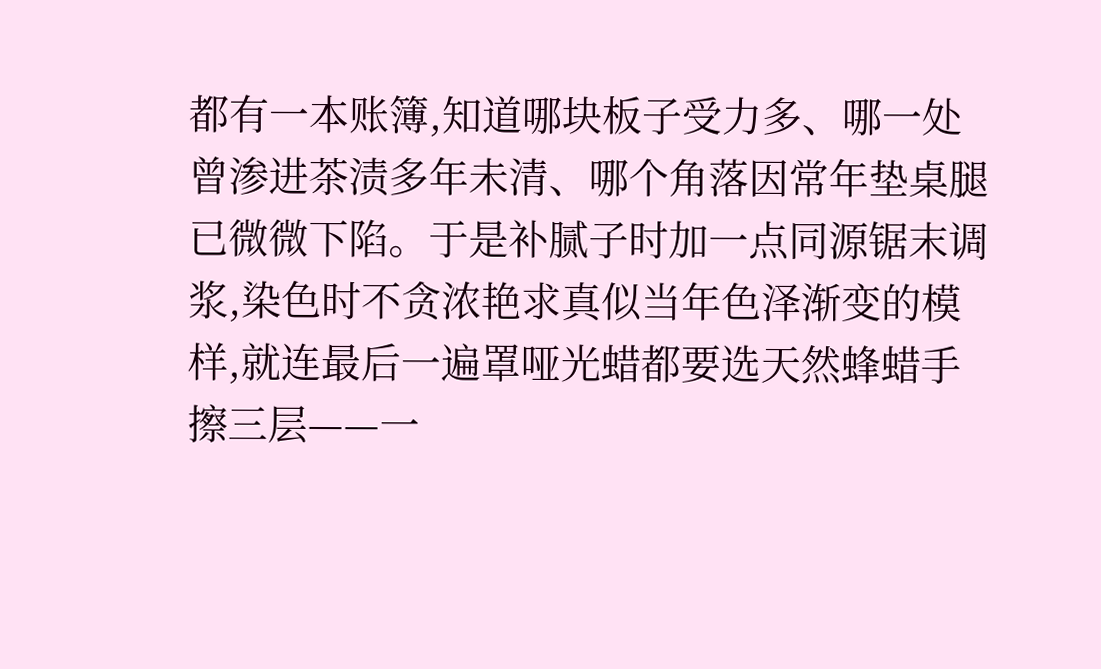都有一本账簿,知道哪块板子受力多、哪一处曾渗进茶渍多年未清、哪个角落因常年垫桌腿已微微下陷。于是补腻子时加一点同源锯末调浆,染色时不贪浓艳求真似当年色泽渐变的模样,就连最后一遍罩哑光蜡都要选天然蜂蜡手擦三层——一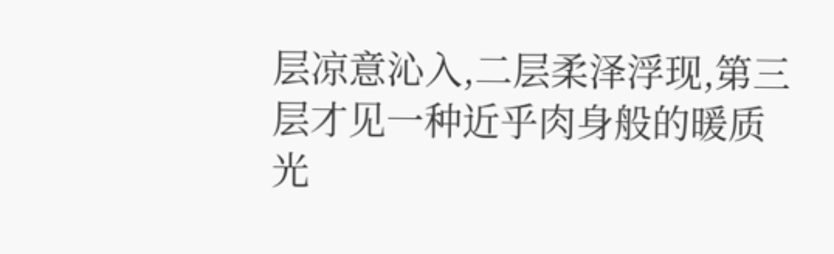层凉意沁入,二层柔泽浮现,第三层才见一种近乎肉身般的暖质光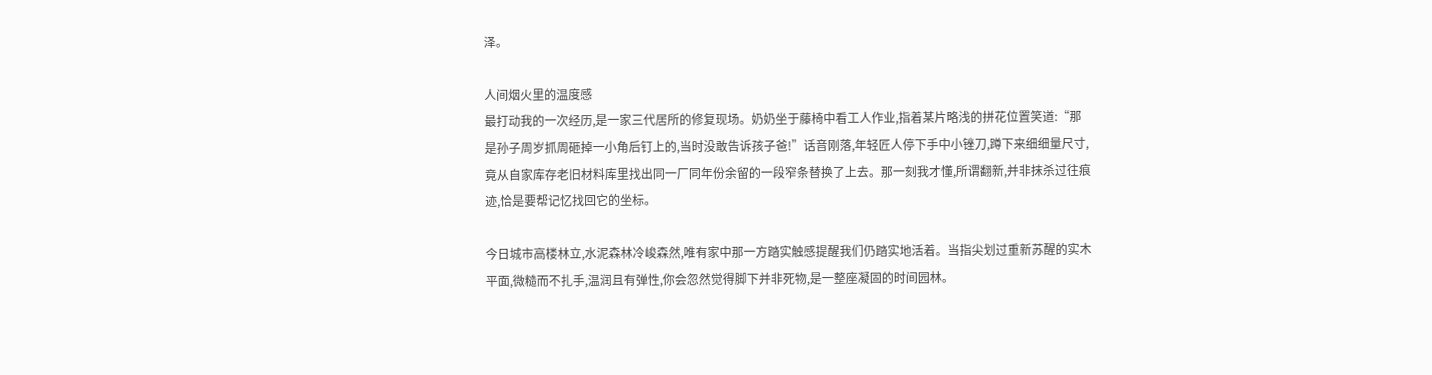泽。

人间烟火里的温度感
最打动我的一次经历,是一家三代居所的修复现场。奶奶坐于藤椅中看工人作业,指着某片略浅的拼花位置笑道:“那是孙子周岁抓周砸掉一小角后钉上的,当时没敢告诉孩子爸!”话音刚落,年轻匠人停下手中小锉刀,蹲下来细细量尺寸,竟从自家库存老旧材料库里找出同一厂同年份余留的一段窄条替换了上去。那一刻我才懂,所谓翻新,并非抹杀过往痕迹,恰是要帮记忆找回它的坐标。

今日城市高楼林立,水泥森林冷峻森然,唯有家中那一方踏实触感提醒我们仍踏实地活着。当指尖划过重新苏醒的实木平面,微糙而不扎手,温润且有弹性,你会忽然觉得脚下并非死物,是一整座凝固的时间园林。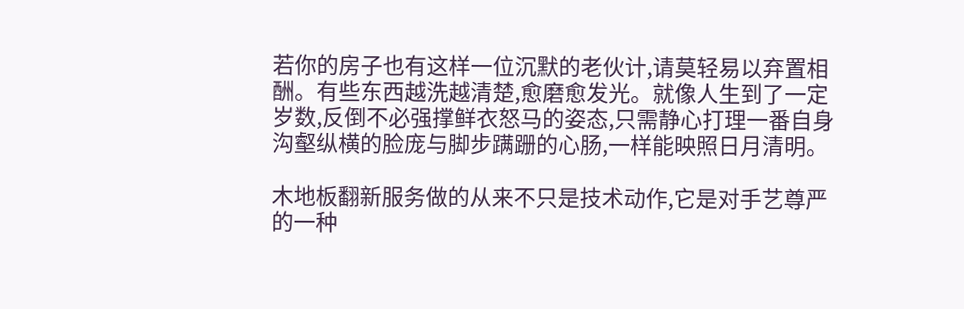若你的房子也有这样一位沉默的老伙计,请莫轻易以弃置相酬。有些东西越洗越清楚,愈磨愈发光。就像人生到了一定岁数,反倒不必强撑鲜衣怒马的姿态,只需静心打理一番自身沟壑纵横的脸庞与脚步蹒跚的心肠,一样能映照日月清明。

木地板翻新服务做的从来不只是技术动作,它是对手艺尊严的一种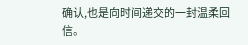确认,也是向时间递交的一封温柔回信。